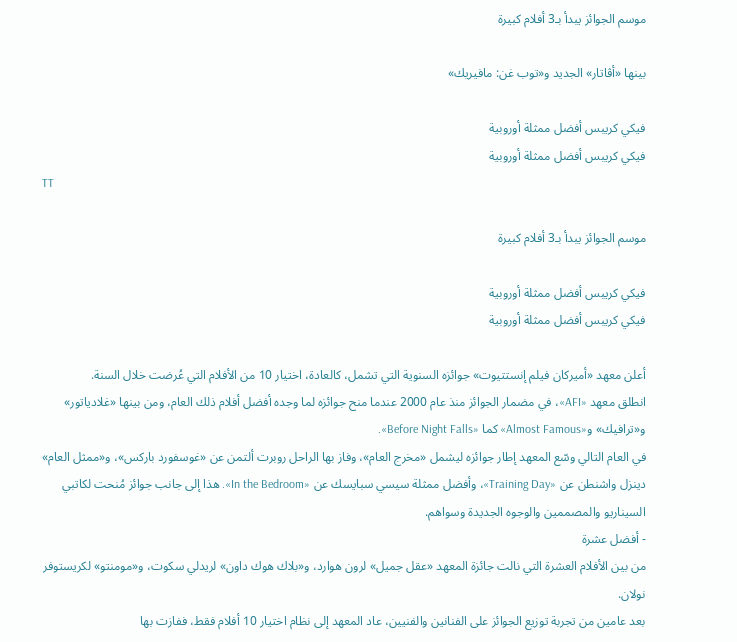موسم الجوائز يبدأ بـ3 أفلام كبيرة

بينها «أڤاتار» الجديد و«توب غن: مافيريك»

فيكي كريبس أفضل ممثلة أوروبية
فيكي كريبس أفضل ممثلة أوروبية
TT

موسم الجوائز يبدأ بـ3 أفلام كبيرة

فيكي كريبس أفضل ممثلة أوروبية
فيكي كريبس أفضل ممثلة أوروبية

أعلن معهد «أميركان فيلم إنستتيوت» جوائزه السنوية التي تشمل، كالعادة، اختيار 10 من الأفلام التي عُرضت خلال السنة.
انطلق معهد «AFI»، في مضمار الجوائز منذ عام 2000 عندما منح جوائزه لما وجده أفضل أفلام ذلك العام، ومن بينها «غلادياتور» و«ترافيك» و«Almost Famous» كما «Before Night Falls».
في العام التالي وسّع المعهد إطار جوائزه ليشمل «مخرج العام»، وفاز بها الراحل روبرت ألتمن عن «غوسفورد باركس»، و«ممثل العام» دينزل واشنطن عن «Training Day»، وأفضل ممثلة سيسي سبايسك عن «In the Bedroom». هذا إلى جانب جوائز مُنحت لكاتبي السيناريو والمصممين والوجوه الجديدة وسواهم.
- أفضل عشرة
من بين الأفلام العشرة التي نالت جائزة المعهد «عقل جميل» لرون هوارد، و«بلاك هوك داون» لريدلي سكوت، و«مومنتو» لكريستوفر نولان.
بعد عامين من تجربة توزيع الجوائز على الفنانين والفنيين، عاد المعهد إلى نظام اختيار 10 أفلام فقط، ففازت بها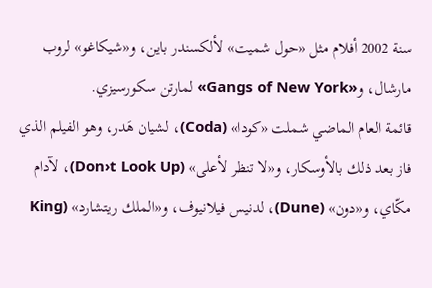سنة 2002 أفلام مثل «حول شميت» لألكسندر باين، و«شيكاغو» لروب مارشال، و«Gangs of New York» لمارتن سكورسيزي.
قائمة العام الماضي شملت «كودا» (Coda)، لشيان هَدر، وهو الفيلم الذي فاز بعد ذلك بالأوسكار، و«لا تنظر لأعلى» (Don›t Look Up)، لآدام مكّاي، و«دون» (Dune)، لدنيس فيلانيوف، و«الملك ريتشارد» (King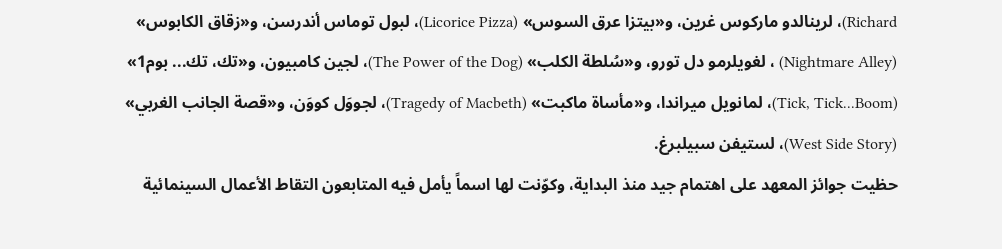Richard)، لرينالدو ماركوس غرين، و«بيتزا عرق السوس» (Licorice Pizza)، لبول توماس أندرسن، و«زقاق الكابوس» (Nightmare Alley) ، لغويلرمو دل تورو، و«سُلطة الكلب» (The Power of the Dog)، لجين كامبيون، و«تك، تك... بوم1» (Tick, Tick...Boom)، لمانويل ميراندا، و«مأساة ماكبت» (Tragedy of Macbeth)، لجووَل كووَن، و«قصة الجانب الغربي» (West Side Story)، لستيفن سبيلبرغ.
حظيت جوائز المعهد على اهتمام جيد منذ البداية، وكوّنت لها اسماً يأمل فيه المتابعون التقاط الأعمال السينمائية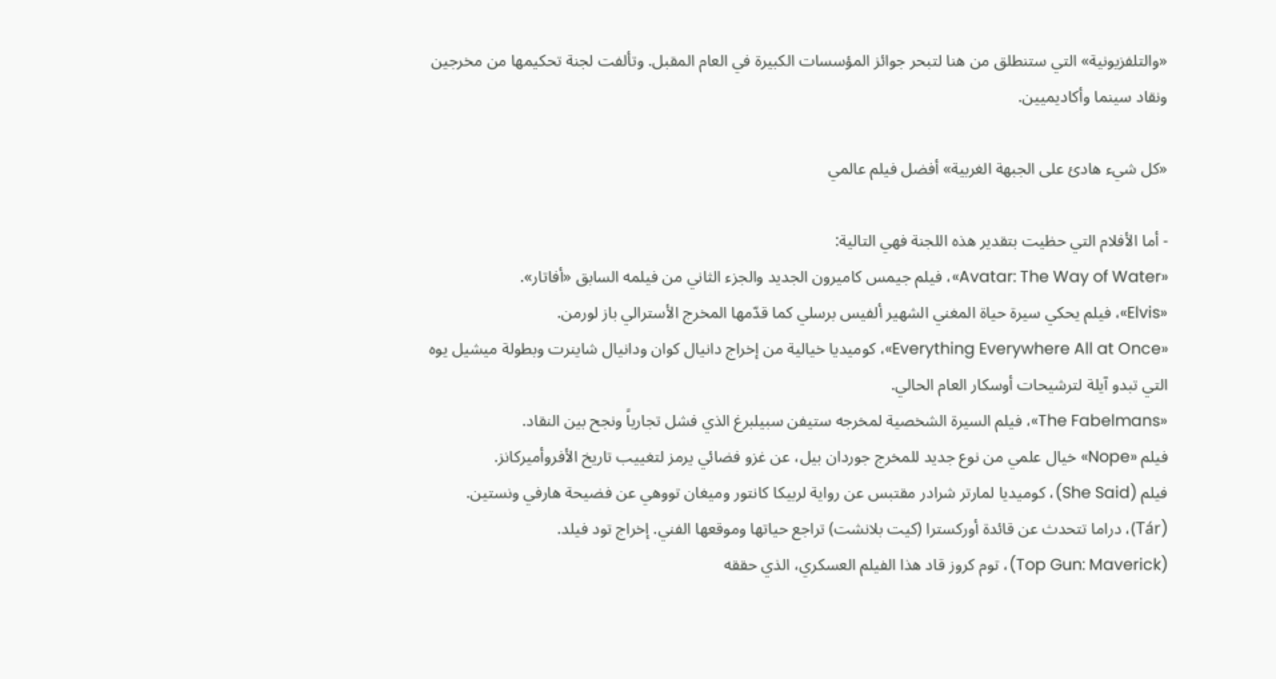«والتلفزيونية» التي ستنطلق من هنا لتبحر جوائز المؤسسات الكبيرة في العام المقبل. وتألفت لجنة تحكيمها من مخرجين ونقاد سينما وأكاديميين.

«كل شيء هادئ على الجبهة الغربية» أفضل فيلم عالمي

- أما الأفلام التي حظيت بتقدير هذه اللجنة فهي التالية:
«Avatar: The Way of Water»، فيلم جيمس كاميرون الجديد والجزء الثاني من فيلمه السابق «أفاتار».
«Elvis»، فيلم يحكي سيرة حياة المغني الشهير ألفيس برسلي كما قدّمها المخرج الأسترالي باز لورمن.
«Everything Everywhere All at Once»، كوميديا خيالية من إخراج دانيال كوان ودانيال شاينرت وبطولة ميشيل يوه التي تبدو آيلة لترشيحات أوسكار العام الحالي.
«The Fabelmans»، فيلم السيرة الشخصية لمخرجه ستيفن سبيلبرغ الذي فشل تجارياً ونجح بين النقاد.
فيلم «Nope» خيال علمي من نوع جديد للمخرج جوردان بيل، عن غزو فضائي يرمز لتغييب تاريخ الأفروأميركانز.
فيلم (She Said)، كوميديا لمارتر شرادر مقتبس عن رواية لربيكا كانتور وميغان تووهي عن فضيحة هارفي ونستين.
(Tár)، دراما تتحدث عن قائدة أوركسترا (كيت بلانشت) تراجع حياتها وموقعها الفني. إخراج تود فيلد.
(Top Gun: Maverick)، توم كروز قاد هذا الفيلم العسكري، الذي حققه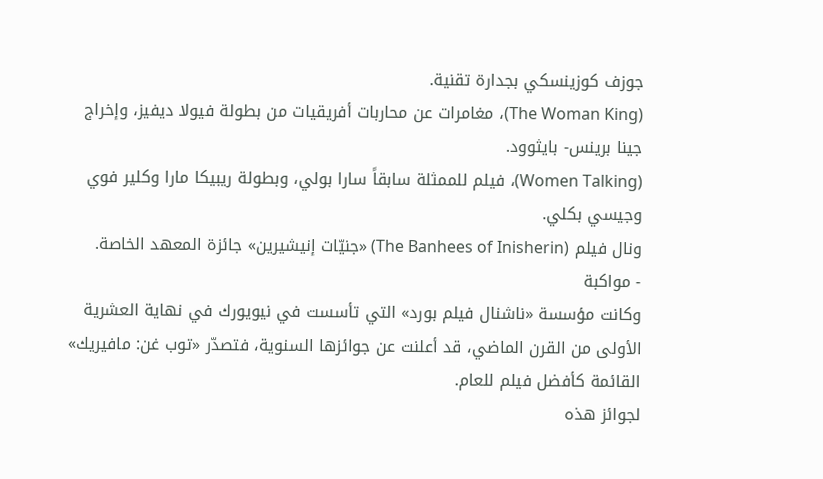جوزف كوزينسكي بجدارة تقنية.
(The Woman King)، مغامرات عن محاربات أفريقيات من بطولة فيولا ديفيز، وإخراج جينا برينس- بايثوود.
(Women Talking)، فيلم للممثلة سابقاً سارا بولي، وبطولة ريبيكا مارا وكلير فوي وجيسي بكلي.
ونال فيلم (The Banhees of Inisherin) «جنيّات إنيشيرين» جائزة المعهد الخاصة.
- مواكبة
وكانت مؤسسة «ناشنال فيلم بورد» التي تأسست في نيويورك في نهاية العشرية الأولى من القرن الماضي، قد أعلنت عن جوائزها السنوية، فتصدّر «توب غن: مافيريك» القائمة كأفضل فيلم للعام.
لجوائز هذه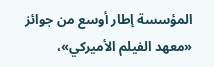المؤسسة إطار أوسع من جوائز «معهد الفيلم الأميركي»،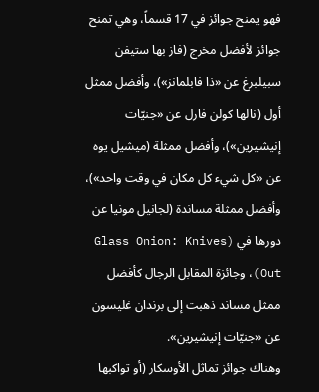فهو يمنح جوائز في 17 قسماً، وهي تمنح جوائز لأفضل مخرج (فاز بها ستيفن سبيلبرغ عن «ذا فابلمانز»)، وأفضل ممثل أول (نالها كولن فارل عن «جنيّات إنيشيرين»)، وأفضل ممثلة (ميشيل يوه عن «كل شيء كل مكان في وقت واحد»)، وأفضل ممثلة مساندة (لجانيل مونيا عن دورها في (Glass Onion: Knives Out)، وجائزة المقابل الرجال كأفضل ممثل مساند ذهبت إلى برندان غليسون عن «جنيّات إنيشيرين».
وهناك جوائز تماثل الأوسكار (أو تواكبها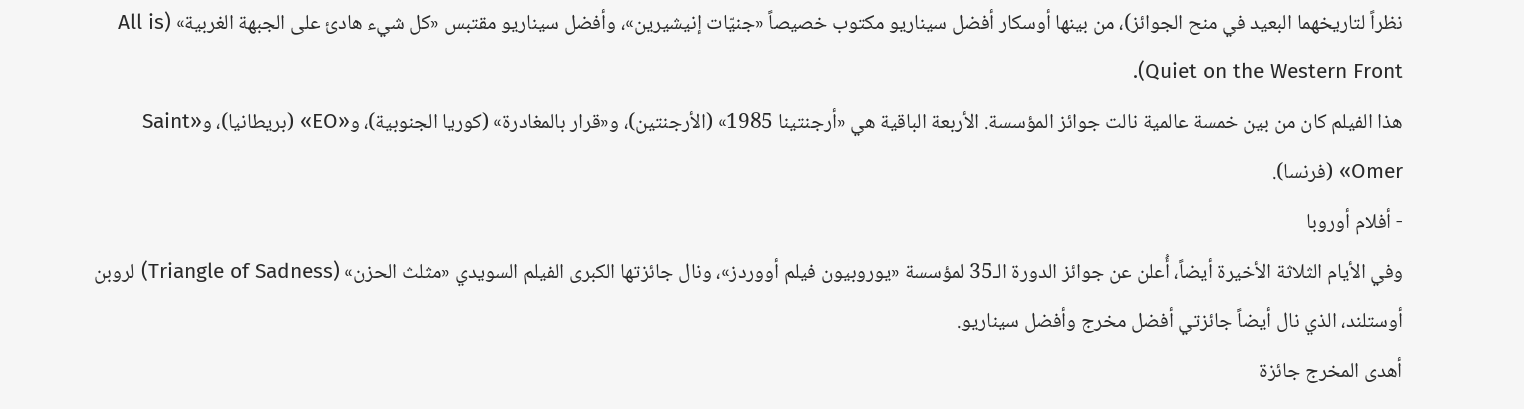نظراً لتاريخهما البعيد في منح الجوائز)، من بينها أوسكار أفضل سيناريو مكتوب خصيصاً «جنيّات إنيشيرين»، وأفضل سيناريو مقتبس «كل شيء هادئ على الجبهة الغربية» (All is Quiet on the Western Front).
هذا الفيلم كان من بين خمسة عالمية نالت جوائز المؤسسة. الأربعة الباقية هي «أرجنتينا 1985» (الأرجنتين)، و«قرار بالمغادرة» (كوريا الجنوبية)، و«EO» (بريطانيا)، و«Saint Omer» (فرنسا).
- أفلام أوروبا
وفي الأيام الثلاثة الأخيرة أيضاً، أُعلن عن جوائز الدورة الـ35 لمؤسسة «يوروبيون فيلم أووردز»، ونال جائزتها الكبرى الفيلم السويدي «مثلث الحزن» (Triangle of Sadness) لروبن أوستلند، الذي نال أيضاً جائزتي أفضل مخرج وأفضل سيناريو.
أهدى المخرج جائزة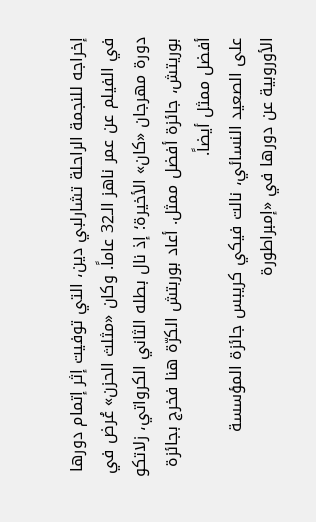إخراجه للنجمة الراحلة تشارلبي دين، التي توفيت إثر إتمام دورها في الفيلم عن عمر ناهز الـ32 عاماً. وكان «مثلث الحزن» عُرض في دورة مهرجان «كان» الأخيرة؛ إذ نال بطله الثاني الكرواتي، زلاتكو بوريتش، جائزة أفضل ممثل. أعاد بوربتش الكرّة هنا فخرج بجائزة أفضل ممثل أيضاً.
على الصعيد النسائي، نالت فيكي كريبس جائزة المؤسسة الأوروبية عن دورها في «إمبراطورة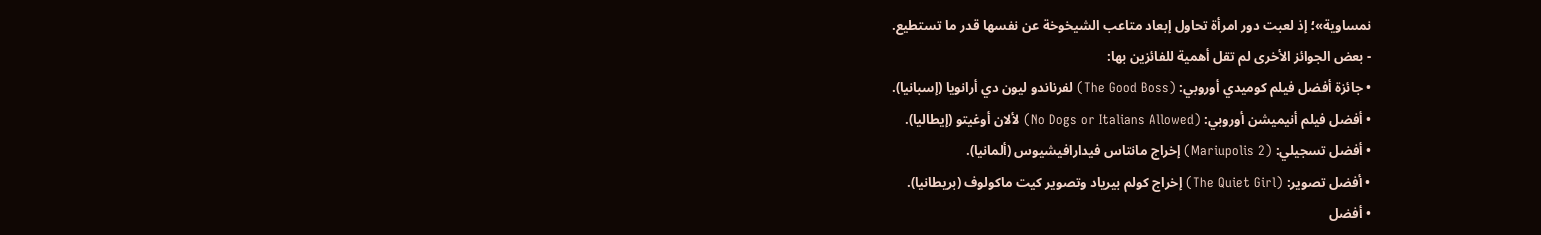نمساوية»؛ إذ لعبت دور امرأة تحاول إبعاد متاعب الشيخوخة عن نفسها قدر ما تستطيع.
- بعض الجوائز الأخرى لم تقل أهمية للفائزين بها:
• جائزة أفضل فيلم كوميدي أوروبي: (The Good Boss) لفرناندو ليون دي أرانويا (إسبانيا).
• أفضل فيلم أنيميشن أوروبي: (No Dogs or Italians Allowed) لألان أوغيتو (إيطاليا).
• أفضل تسجيلي: (Mariupolis 2) إخراج مانتاس فيدارافيشيوس (ألمانيا).
• أفضل تصوير: (The Quiet Girl) إخراج كولم بيرياد وتصوير كيت ماكولوف (بريطانيا).
• أفضل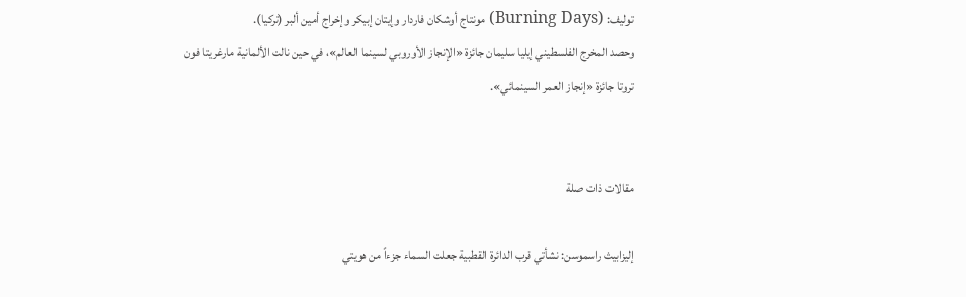توليف: (Burning Days) مونتاج أوشكان فاردار وإيتان إبيكر وإخراج أمين ألبر (تركيا).
وحصد المخرج الفلسطيني إيليا سليمان جائزة «الإنجاز الأوروبي لسينما العالم»، في حين نالت الألمانية مارغريتا فون تروتا جائزة «إنجاز العمر السينمائي».


مقالات ذات صلة

إليزابيث راسموسن: نشأتي قرب الدائرة القطبية جعلت السماء جزءاً من هويتي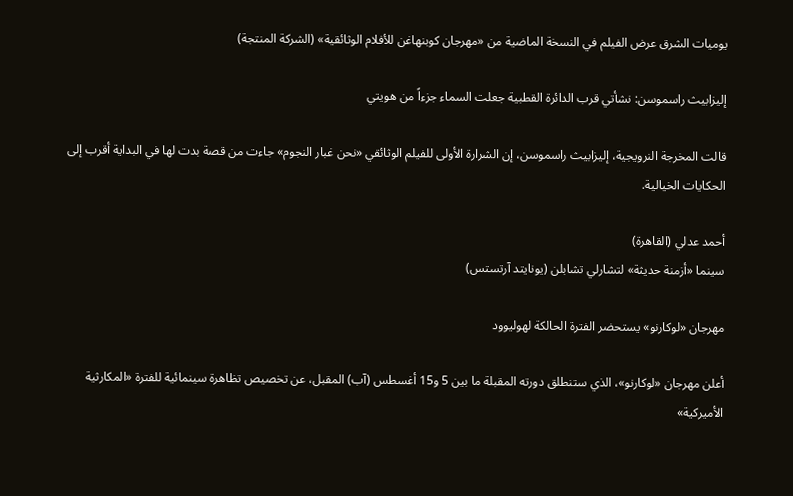يوميات الشرق عرض الفيلم في النسخة الماضية من «مهرجان كوبنهاغن للأفلام الوثائقية» (الشركة المنتجة)

إليزابيث راسموسن: نشأتي قرب الدائرة القطبية جعلت السماء جزءاً من هويتي

قالت المخرجة النرويجية، إليزابيث راسموسن، إن الشرارة الأولى للفيلم الوثائقي «نحن غبار النجوم» جاءت من قصة بدت لها في البداية أقرب إلى الحكايات الخيالية.

أحمد عدلي (القاهرة)
سينما «أزمنة حديثة» لتشارلي تشابلن (يونايتد آرتستس)

مهرجان «لوكارنو» يستحضر الفترة الحالكة لهوليوود

أعلن مهرجان «لوكارنو»، الذي ستنطلق دورته المقبلة ما بين 5 و15 أغسطس (آب) المقبل، عن تخصيص تظاهرة سينمائية للفترة «المكارثية الأميركية»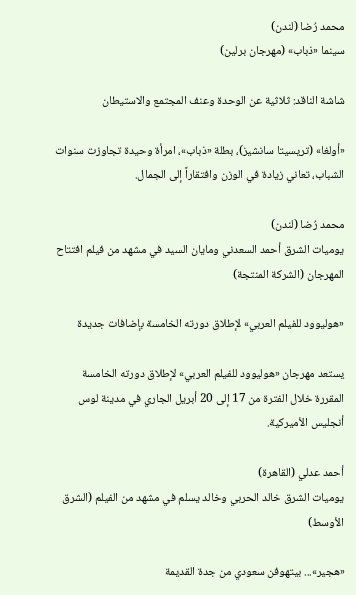محمد رُضا (لندن)
سينما «ذباب» (مهرجان برلين)

شاشة الناقد: ثلاثية عن الوحدة وعنف المجتمع والاستيطان

«أولغا» (تريسيتا سانشيز)، بطلة «ذباب»، امرأة وحيدة تجاوزت سنوات الشباب، تعاني زيادة في الوزن وافتقاراً إلى الجمال.

محمد رُضا (لندن)
يوميات الشرق أحمد السعدني ومايان السيد في مشهد من فيلم افتتاح المهرجان (الشركة المنتجة)

«هوليوود للفيلم العربي» لإطلاق دورته الخامسة بإضافات جديدة

يستعد مهرجان «هوليوود للفيلم العربي» لإطلاق دورته الخامسة المقررة خلال الفترة من 17 إلى 20 أبريل الجاري في مدينة لوس أنجليس الأميركية.

أحمد عدلي (القاهرة)
يوميات الشرق خالد الحربي وخالد يسلم في مشهد من الفيلم (الشرق الأوسط)

«هجير»... بيتهوفن سعودي من جدة القديمة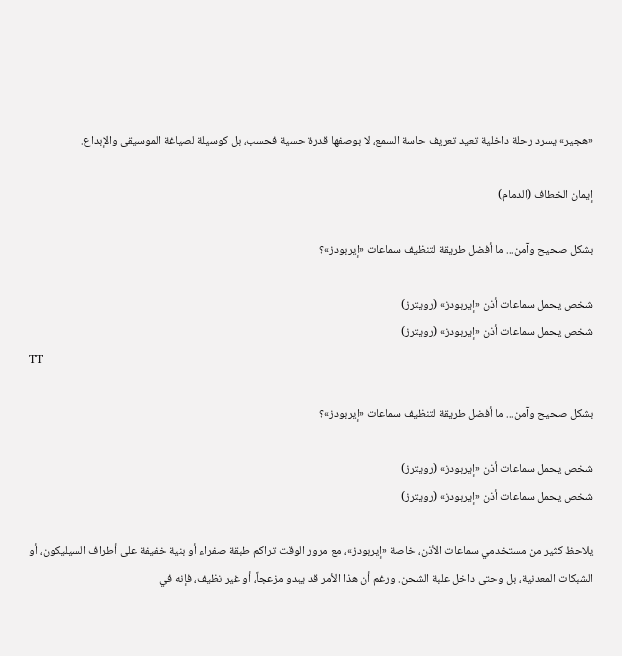«هجير» يسرد رحلة داخلية تعيد تعريف حاسة السمع، لا بوصفها قدرة حسية فحسب، بل كوسيلة لصياغة الموسيقى والإبداع.

إيمان الخطاف (الدمام)

بشكل صحيح وآمن... ما أفضل طريقة لتنظيف سماعات «إيربودز»؟

شخص يحمل سماعات أذن «إيربودز» (رويترز)
شخص يحمل سماعات أذن «إيربودز» (رويترز)
TT

بشكل صحيح وآمن... ما أفضل طريقة لتنظيف سماعات «إيربودز»؟

شخص يحمل سماعات أذن «إيربودز» (رويترز)
شخص يحمل سماعات أذن «إيربودز» (رويترز)

يلاحظ كثير من مستخدمي سماعات الأذن، خاصة «إيربودز»، مع مرور الوقت تراكم طبقة صفراء أو بنية خفيفة على أطراف السيليكون، أو الشبكات المعدنية، بل وحتى داخل علبة الشحن. ورغم أن هذا الأمر قد يبدو مزعجاً، أو غير نظيف، فإنه في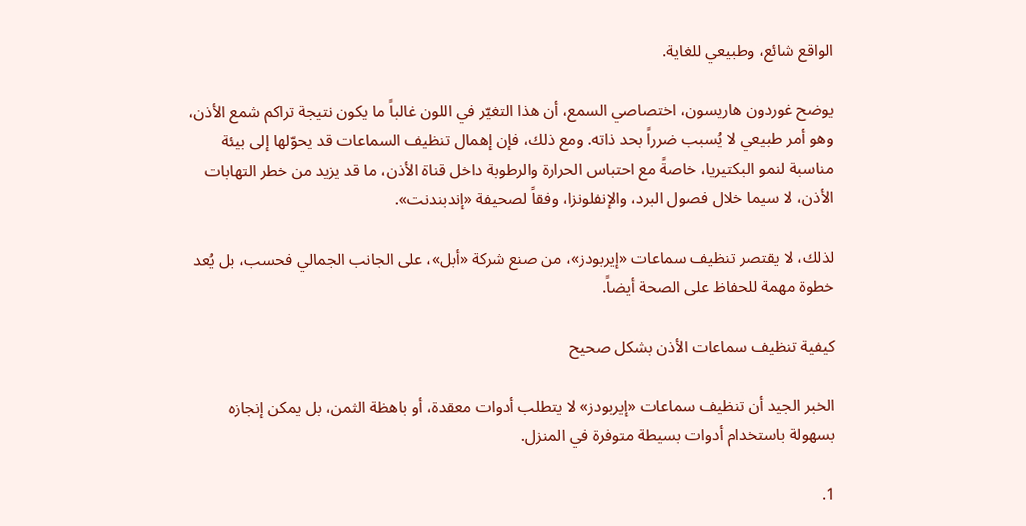الواقع شائع، وطبيعي للغاية.

يوضح غوردون هاريسون، اختصاصي السمع، أن هذا التغيّر في اللون غالباً ما يكون نتيجة تراكم شمع الأذن، وهو أمر طبيعي لا يُسبب ضرراً بحد ذاته. ومع ذلك، فإن إهمال تنظيف السماعات قد يحوّلها إلى بيئة مناسبة لنمو البكتيريا، خاصةً مع احتباس الحرارة والرطوبة داخل قناة الأذن، ما قد يزيد من خطر التهابات الأذن، لا سيما خلال فصول البرد، والإنفلونزا، وفقاً لصحيفة «إندبندنت».

لذلك، لا يقتصر تنظيف سماعات «إيربودز»، من صنع شركة «أبل»، على الجانب الجمالي فحسب، بل يُعد خطوة مهمة للحفاظ على الصحة أيضاً.

كيفية تنظيف سماعات الأذن بشكل صحيح

الخبر الجيد أن تنظيف سماعات «إيربودز» لا يتطلب أدوات معقدة، أو باهظة الثمن، بل يمكن إنجازه بسهولة باستخدام أدوات بسيطة متوفرة في المنزل.

1.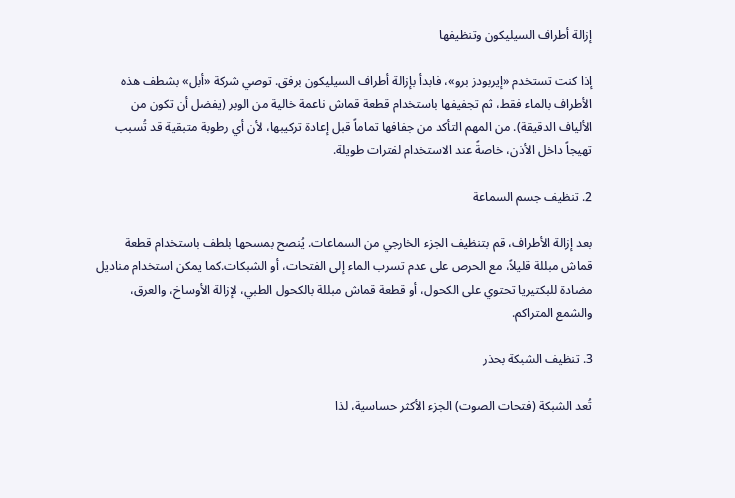إزالة أطراف السيليكون وتنظيفها

إذا كنت تستخدم «إيربودز برو»، فابدأ بإزالة أطراف السيليكون برفق. توصي شركة «أبل» بشطف هذه الأطراف بالماء فقط، ثم تجفيفها باستخدام قطعة قماش ناعمة خالية من الوبر (يفضل أن تكون من الألياف الدقيقة). من المهم التأكد من جفافها تماماً قبل إعادة تركيبها، لأن أي رطوبة متبقية قد تُسبب تهيجاً داخل الأذن، خاصةً عند الاستخدام لفترات طويلة.

2. تنظيف جسم السماعة

بعد إزالة الأطراف، قم بتنظيف الجزء الخارجي من السماعات. يُنصح بمسحها بلطف باستخدام قطعة قماش مبللة قليلاً، مع الحرص على عدم تسرب الماء إلى الفتحات، أو الشبكات.كما يمكن استخدام مناديل مضادة للبكتيريا تحتوي على الكحول، أو قطعة قماش مبللة بالكحول الطبي، لإزالة الأوساخ، والعرق، والشمع المتراكم.

3. تنظيف الشبكة بحذر

تُعد الشبكة (فتحات الصوت) الجزء الأكثر حساسية، لذا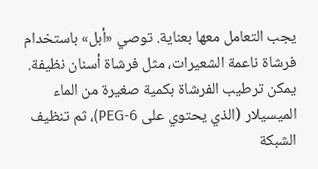يجب التعامل معها بعناية. توصي «أبل» باستخدام فرشاة ناعمة الشعيرات، مثل فرشاة أسنان نظيفة. يمكن ترطيب الفرشاة بكمية صغيرة من الماء الميسيلار (الذي يحتوي على PEG-6)، ثم تنظيف الشبكة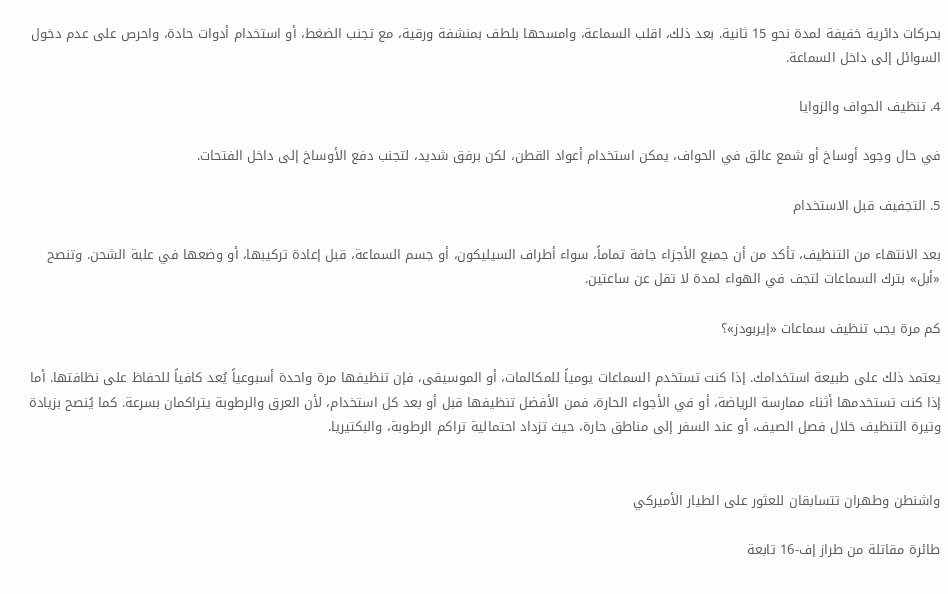بحركات دائرية خفيفة لمدة نحو 15 ثانية. بعد ذلك، اقلب السماعة، وامسحها بلطف بمنشفة ورقية، مع تجنب الضغط، أو استخدام أدوات حادة، واحرص على عدم دخول السوائل إلى داخل السماعة.

4. تنظيف الحواف والزوايا

في حال وجود أوساخ أو شمع عالق في الحواف، يمكن استخدام أعواد القطن، لكن برفق شديد، لتجنب دفع الأوساخ إلى داخل الفتحات.

5. التجفيف قبل الاستخدام

بعد الانتهاء من التنظيف، تأكد من أن جميع الأجزاء جافة تماماً، سواء أطراف السيليكون، أو جسم السماعة، قبل إعادة تركيبها، أو وضعها في علبة الشحن. وتنصح «أبل» بترك السماعات لتجف في الهواء لمدة لا تقل عن ساعتين.

كم مرة يجب تنظيف سماعات «إيربودز»؟

يعتمد ذلك على طبيعة استخدامك. إذا كنت تستخدم السماعات يومياً للمكالمات، أو الموسيقى، فإن تنظيفها مرة واحدة أسبوعياً يُعد كافياً للحفاظ على نظافتها. أما إذا كنت تستخدمها أثناء ممارسة الرياضة، أو في الأجواء الحارة، فمن الأفضل تنظيفها قبل أو بعد كل استخدام، لأن العرق والرطوبة يتراكمان بسرعة. كما يُنصح بزيادة وتيرة التنظيف خلال فصل الصيف، أو عند السفر إلى مناطق حارة، حيث تزداد احتمالية تراكم الرطوبة، والبكتيريا.


واشنطن وطهران تتسابقان للعثور على الطيار الأميركي

طائرة مقاتلة من طراز إف-16 تابعة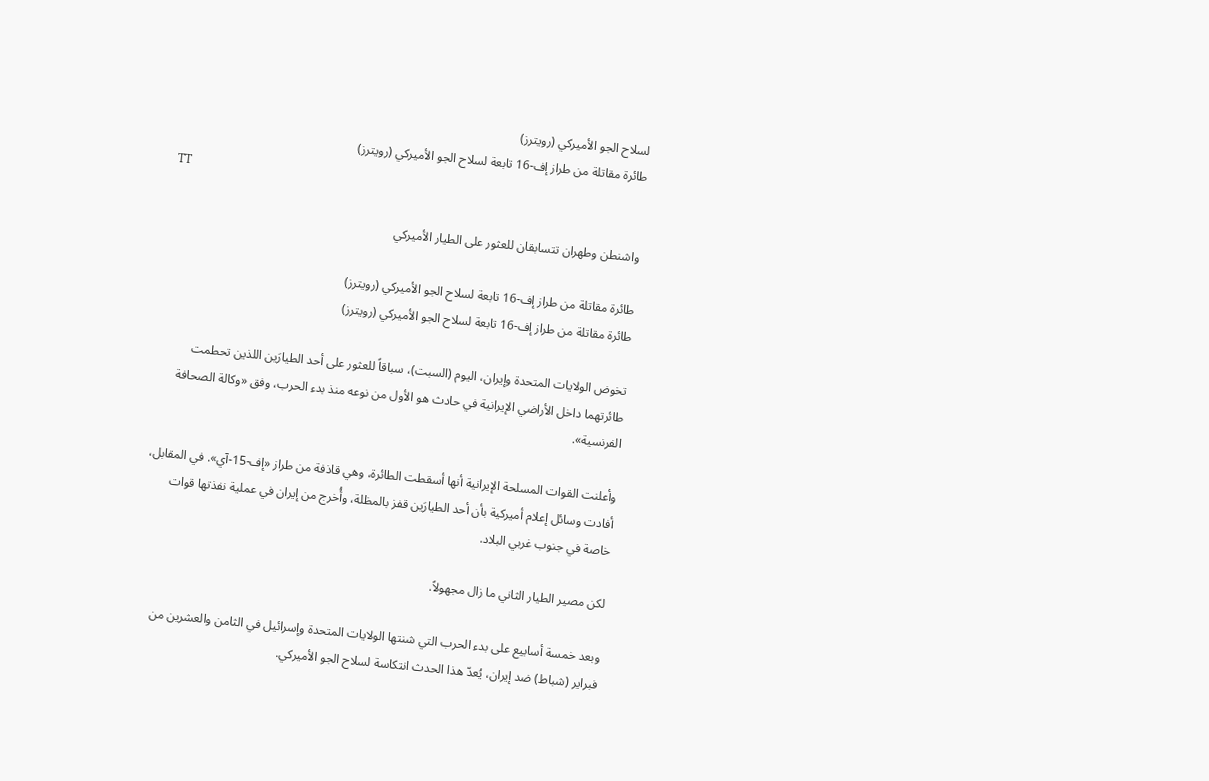لسلاح الجو الأميركي (رويترز)
طائرة مقاتلة من طراز إف-16 تابعة لسلاح الجو الأميركي (رويترز)
TT

واشنطن وطهران تتسابقان للعثور على الطيار الأميركي

طائرة مقاتلة من طراز إف-16 تابعة لسلاح الجو الأميركي (رويترز)
طائرة مقاتلة من طراز إف-16 تابعة لسلاح الجو الأميركي (رويترز)

تخوض الولايات المتحدة وإيران، اليوم (السبت)، سباقاً للعثور على أحد الطيارَين اللذين تحطمت طائرتهما داخل الأراضي الإيرانية في حادث هو الأول من نوعه منذ بدء الحرب، وفق «وكالة الصحافة الفرنسية».

وأعلنت القوات المسلحة الإيرانية أنها أسقطت الطائرة، وهي قاذفة من طراز «إف-15-آي». في المقابل، أفادت وسائل إعلام أميركية بأن أحد الطيارَين قفز بالمظلة، وأُخرج من إيران في عملية نفذتها قوات خاصة في جنوب غربي البلاد.

لكن مصير الطيار الثاني ما زال مجهولاً.

وبعد خمسة أسابيع على بدء الحرب التي شنتها الولايات المتحدة وإسرائيل في الثامن والعشرين من فبراير (شباط) ضد إيران، يُعدّ هذا الحدث انتكاسة لسلاح الجو الأميركي.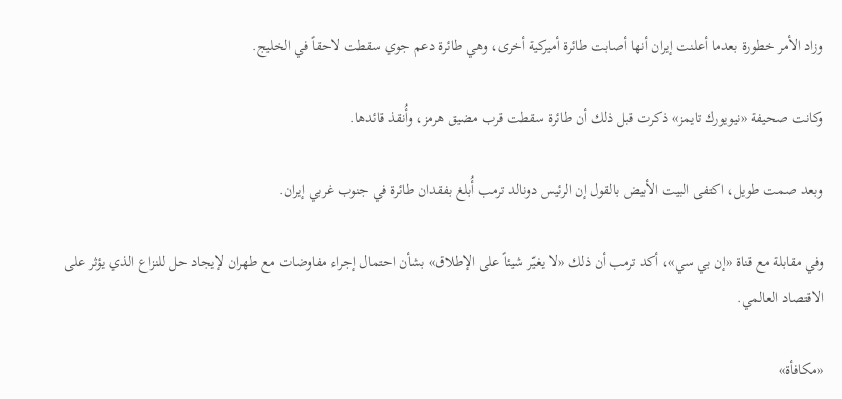وزاد الأمر خطورة بعدما أعلنت إيران أنها أصابت طائرة أميركية أخرى، وهي طائرة دعم جوي سقطت لاحقاً في الخليج.

وكانت صحيفة «نيويورك تايمز» ذكرت قبل ذلك أن طائرة سقطت قرب مضيق هرمز، وأُنقذ قائدها.

وبعد صمت طويل، اكتفى البيت الأبيض بالقول إن الرئيس دونالد ترمب أُبلغ بفقدان طائرة في جنوب غربي إيران.

وفي مقابلة مع قناة «إن بي سي»، أكد ترمب أن ذلك «لا يغيّر شيئاً على الإطلاق» بشأن احتمال إجراء مفاوضات مع طهران لإيجاد حل للنزاع الذي يؤثر على الاقتصاد العالمي.

«مكافأة»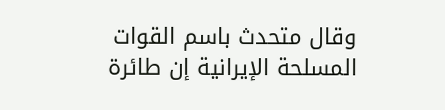وقال متحدث باسم القوات المسلحة الإيرانية إن طائرة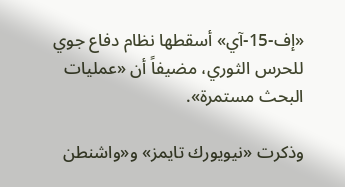«إف-15-آي» أسقطها نظام دفاع جوي للحرس الثوري، مضيفاً أن «عمليات البحث مستمرة».

وذكرت «نيويورك تايمز» و«واشنطن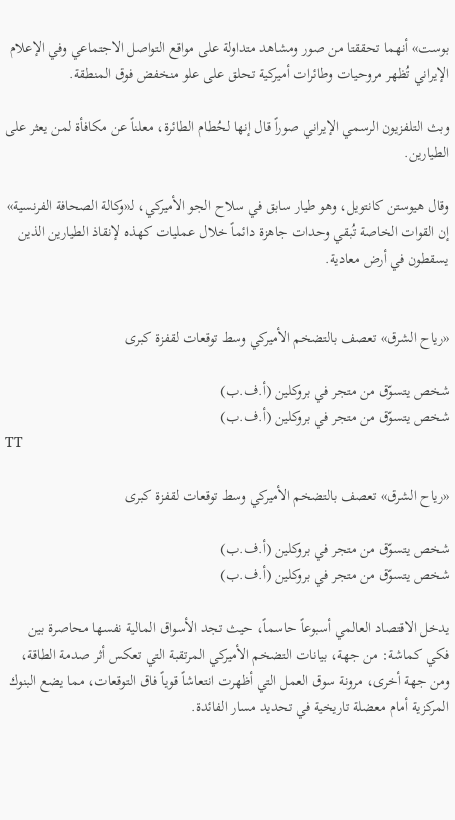بوست» أنهما تحققتا من صور ومشاهد متداولة على مواقع التواصل الاجتماعي وفي الإعلام الإيراني تُظهر مروحيات وطائرات أميركية تحلق على علو منخفض فوق المنطقة.

وبث التلفزيون الرسمي الإيراني صوراً قال إنها لحُطام الطائرة، معلناً عن مكافأة لمن يعثر على الطيارين.

وقال هيوستن كانتويل، وهو طيار سابق في سلاح الجو الأميركي، لـ«وكالة الصحافة الفرنسية» إن القوات الخاصة تُبقي وحدات جاهزة دائماً خلال عمليات كهذه لإنقاذ الطيارين الذين يسقطون في أرض معادية.


«رياح الشرق» تعصف بالتضخم الأميركي وسط توقعات لقفزة كبرى

شخص يتسوّق من متجر في بروكلين (أ.ف.ب)
شخص يتسوّق من متجر في بروكلين (أ.ف.ب)
TT

«رياح الشرق» تعصف بالتضخم الأميركي وسط توقعات لقفزة كبرى

شخص يتسوّق من متجر في بروكلين (أ.ف.ب)
شخص يتسوّق من متجر في بروكلين (أ.ف.ب)

يدخل الاقتصاد العالمي أسبوعاً حاسماً، حيث تجد الأسواق المالية نفسها محاصرة بين فكي كماشة: من جهة، بيانات التضخم الأميركي المرتقبة التي تعكس أثر صدمة الطاقة، ومن جهة أخرى، مرونة سوق العمل التي أظهرت انتعاشاً قوياً فاق التوقعات، مما يضع البنوك المركزية أمام معضلة تاريخية في تحديد مسار الفائدة.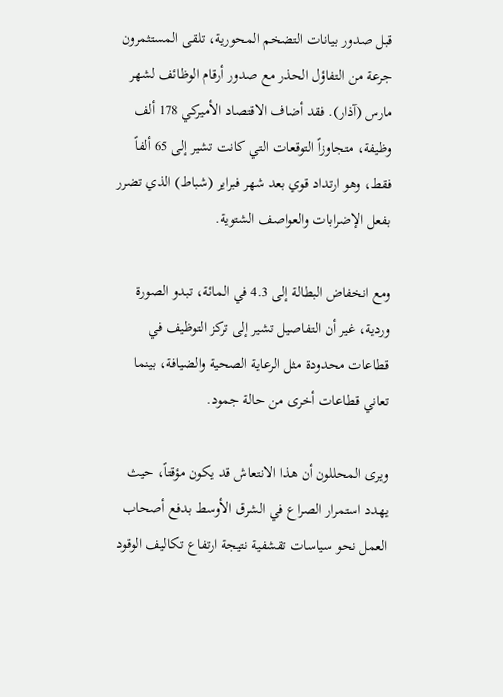قبل صدور بيانات التضخم المحورية، تلقى المستثمرون جرعة من التفاؤل الحذر مع صدور أرقام الوظائف لشهر مارس (آذار). فقد أضاف الاقتصاد الأميركي 178 ألف وظيفة، متجاوزاً التوقعات التي كانت تشير إلى 65 ألفاً فقط، وهو ارتداد قوي بعد شهر فبراير (شباط) الذي تضرر بفعل الإضرابات والعواصف الشتوية.

ومع انخفاض البطالة إلى 4.3 في المائة، تبدو الصورة وردية، غير أن التفاصيل تشير إلى تركز التوظيف في قطاعات محدودة مثل الرعاية الصحية والضيافة، بينما تعاني قطاعات أخرى من حالة جمود.

ويرى المحللون أن هذا الانتعاش قد يكون مؤقتاً، حيث يهدد استمرار الصراع في الشرق الأوسط بدفع أصحاب العمل نحو سياسات تقشفية نتيجة ارتفاع تكاليف الوقود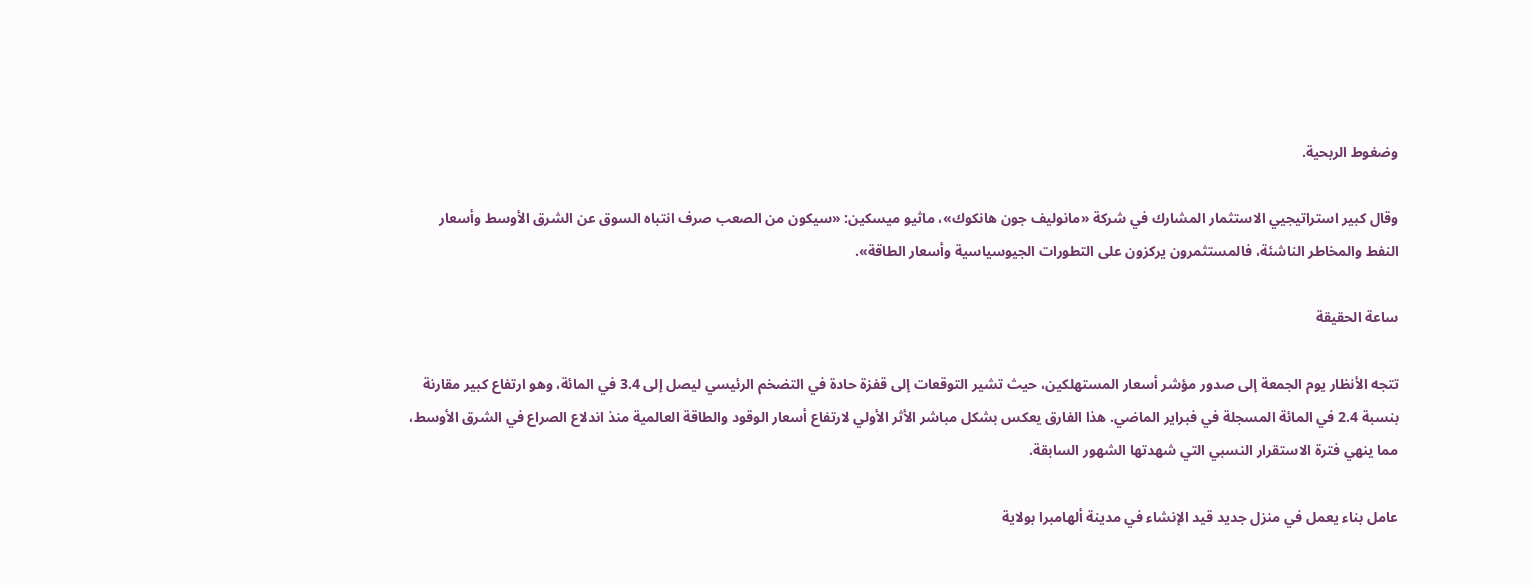وضغوط الربحية.

وقال كبير استراتيجيي الاستثمار المشارك في شركة «مانوليف جون هانكوك»، ماثيو ميسكين: «سيكون من الصعب صرف انتباه السوق عن الشرق الأوسط وأسعار النفط والمخاطر الناشئة، فالمستثمرون يركزون على التطورات الجيوسياسية وأسعار الطاقة».

ساعة الحقيقة

تتجه الأنظار يوم الجمعة إلى صدور مؤشر أسعار المستهلكين، حيث تشير التوقعات إلى قفزة حادة في التضخم الرئيسي ليصل إلى 3.4 في المائة، وهو ارتفاع كبير مقارنة بنسبة 2.4 في المائة المسجلة في فبراير الماضي. هذا الفارق يعكس بشكل مباشر الأثر الأولي لارتفاع أسعار الوقود والطاقة العالمية منذ اندلاع الصراع في الشرق الأوسط، مما ينهي فترة الاستقرار النسبي التي شهدتها الشهور السابقة.

عامل بناء يعمل في منزل جديد قيد الإنشاء في مدينة ألهامبرا بولاية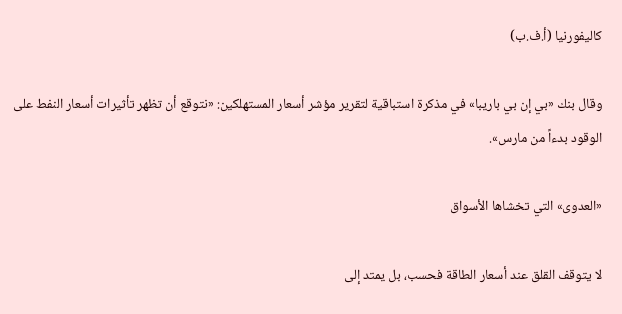كاليفورنيا (أ.ف.ب)

وقال بنك «بي إن بي باريبا» في مذكرة استباقية لتقرير مؤشر أسعار المستهلكين: «نتوقع أن تظهر تأثيرات أسعار النفط على الوقود بدءاً من مارس».

«العدوى» التي تخشاها الأسواق

لا يتوقف القلق عند أسعار الطاقة فحسب، بل يمتد إلى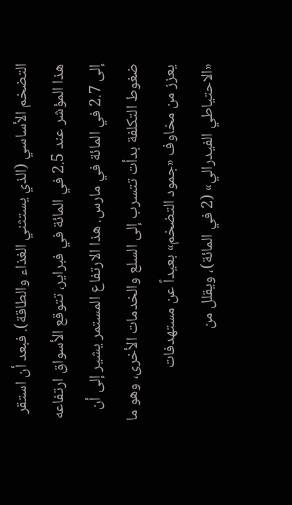التضخم الأساسي (الذي يستثني الغذاء والطاقة). فبعد أن استقر هذا المؤشر عند 2.5 في المائة في فبراير، تتوقع الأسواق ارتفاعه إلى 2.7 في المائة في مارس. هذا الارتفاع المستمر يشير إلى أن ضغوط التكلفة بدأت تتسرب إلى السلع والخدمات الأخرى، وهو ما يعزز من مخاوف «جمود التضخم» بعيداً عن مستهدفات «الاحتياطي الفيدرالي» (2 في المائة)، ويقلل من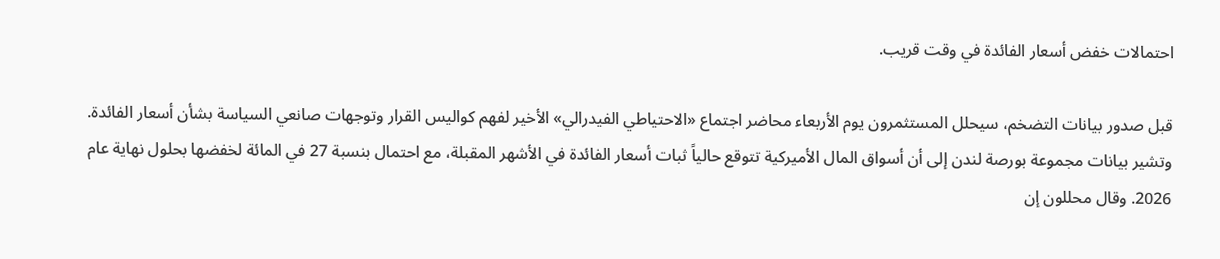احتمالات خفض أسعار الفائدة في وقت قريب.

قبل صدور بيانات التضخم، سيحلل المستثمرون يوم الأربعاء محاضر اجتماع «الاحتياطي الفيدرالي» الأخير لفهم كواليس القرار وتوجهات صانعي السياسة بشأن أسعار الفائدة. وتشير بيانات مجموعة بورصة لندن إلى أن أسواق المال الأميركية تتوقع حالياً ثبات أسعار الفائدة في الأشهر المقبلة، مع احتمال بنسبة 27 في المائة لخفضها بحلول نهاية عام 2026. وقال محللون إن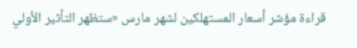قراءة مؤشر أسعار المستهلكين لشهر مارس «ستظهر التأثير الأولي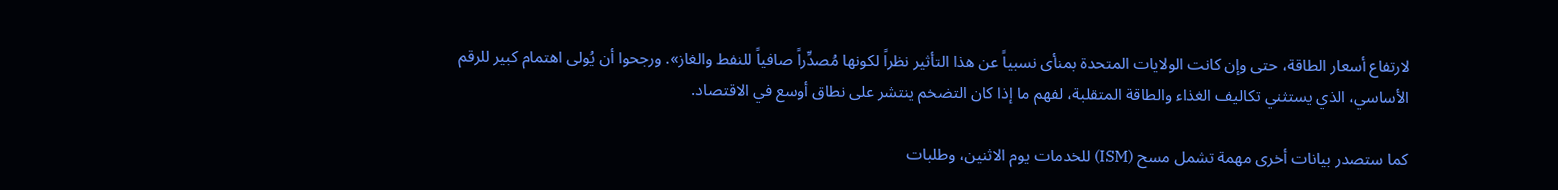لارتفاع أسعار الطاقة، حتى وإن كانت الولايات المتحدة بمنأى نسبياً عن هذا التأثير نظراً لكونها مُصدِّراً صافياً للنفط والغاز». ورجحوا أن يُولى اهتمام كبير للرقم الأساسي، الذي يستثني تكاليف الغذاء والطاقة المتقلبة، لفهم ما إذا كان التضخم ينتشر على نطاق أوسع في الاقتصاد.

كما ستصدر بيانات أخرى مهمة تشمل مسح (ISM) للخدمات يوم الاثنين، وطلبات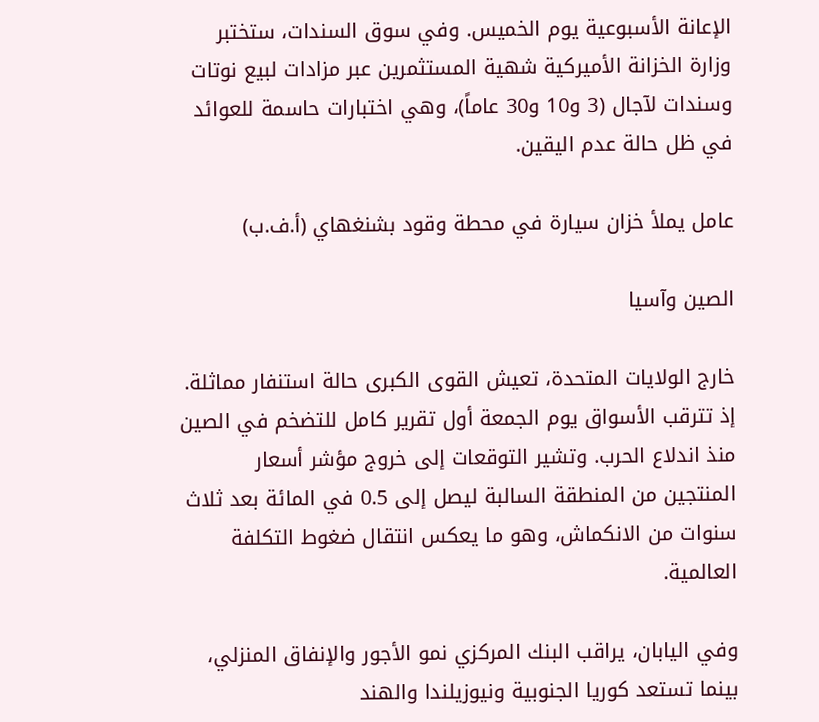الإعانة الأسبوعية يوم الخميس. وفي سوق السندات، ستختبر وزارة الخزانة الأميركية شهية المستثمرين عبر مزادات لبيع نوتات وسندات لآجال (3 و10 و30 عاماً)، وهي اختبارات حاسمة للعوائد في ظل حالة عدم اليقين.

عامل يملأ خزان سيارة في محطة وقود بشنغهاي (أ.ف.ب)

الصين وآسيا

خارج الولايات المتحدة، تعيش القوى الكبرى حالة استنفار مماثلة. إذ تترقب الأسواق يوم الجمعة أول تقرير كامل للتضخم في الصين منذ اندلاع الحرب. وتشير التوقعات إلى خروج مؤشر أسعار المنتجين من المنطقة السالبة ليصل إلى 0.5 في المائة بعد ثلاث سنوات من الانكماش، وهو ما يعكس انتقال ضغوط التكلفة العالمية.

وفي اليابان، يراقب البنك المركزي نمو الأجور والإنفاق المنزلي، بينما تستعد كوريا الجنوبية ونيوزيلندا والهند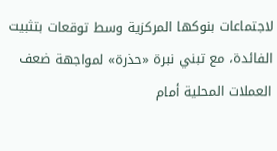لاجتماعات بنوكها المركزية وسط توقعات بتثبيت الفائدة، مع تبني نبرة «حذرة» لمواجهة ضعف العملات المحلية أمام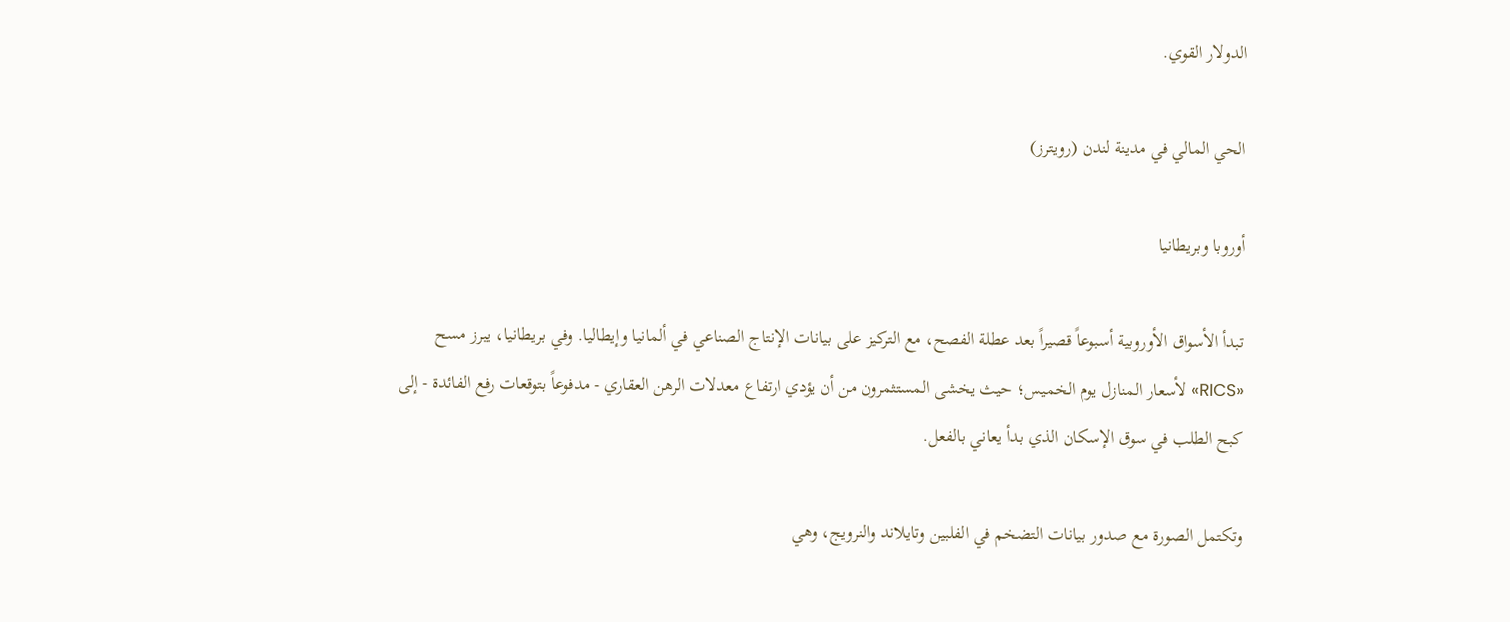الدولار القوي.

الحي المالي في مدينة لندن (رويترز)

أوروبا وبريطانيا

تبدأ الأسواق الأوروبية أسبوعاً قصيراً بعد عطلة الفصح، مع التركيز على بيانات الإنتاج الصناعي في ألمانيا وإيطاليا. وفي بريطانيا، يبرز مسح «RICS» لأسعار المنازل يوم الخميس؛ حيث يخشى المستثمرون من أن يؤدي ارتفاع معدلات الرهن العقاري - مدفوعاً بتوقعات رفع الفائدة - إلى كبح الطلب في سوق الإسكان الذي بدأ يعاني بالفعل.

وتكتمل الصورة مع صدور بيانات التضخم في الفلبين وتايلاند والنرويج، وهي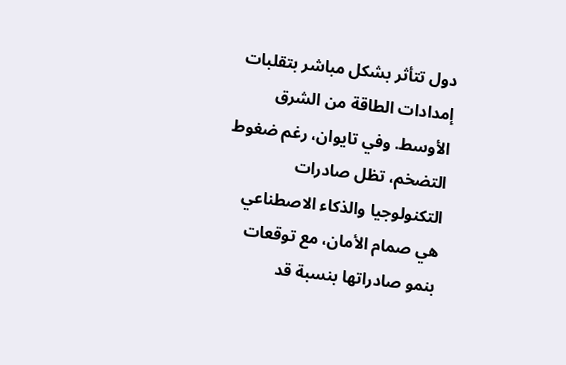دول تتأثر بشكل مباشر بتقلبات إمدادات الطاقة من الشرق الأوسط. وفي تايوان، رغم ضغوط التضخم، تظل صادرات التكنولوجيا والذكاء الاصطناعي هي صمام الأمان، مع توقعات بنمو صادراتها بنسبة قد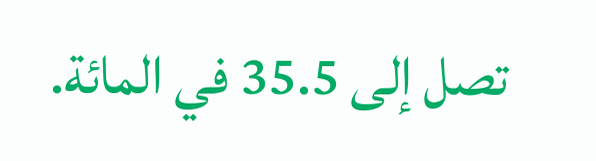تصل إلى 35.5 في المائة.